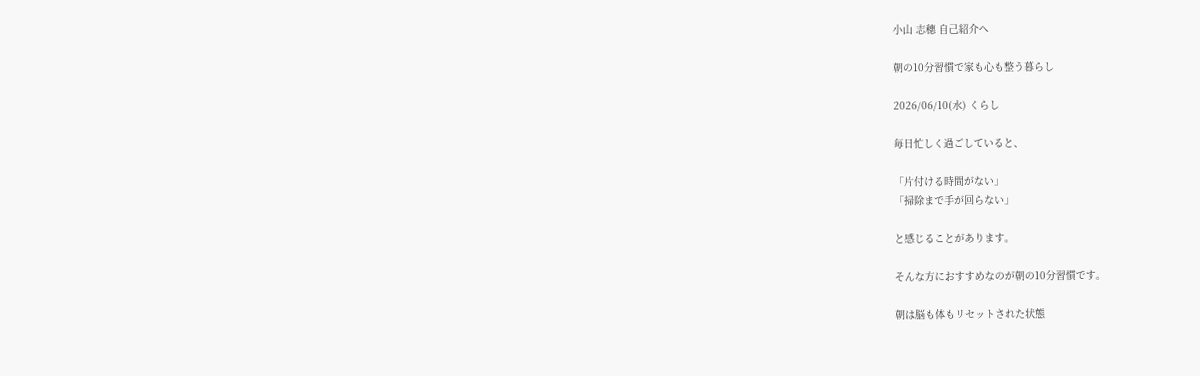小山 志穗 自己紹介へ

朝の10分習慣で家も心も整う暮らし

2026/06/10(水) くらし

毎日忙しく過ごしていると、

「片付ける時間がない」
「掃除まで手が回らない」

と感じることがあります。

そんな方におすすめなのが朝の10分習慣です。

朝は脳も体もリセットされた状態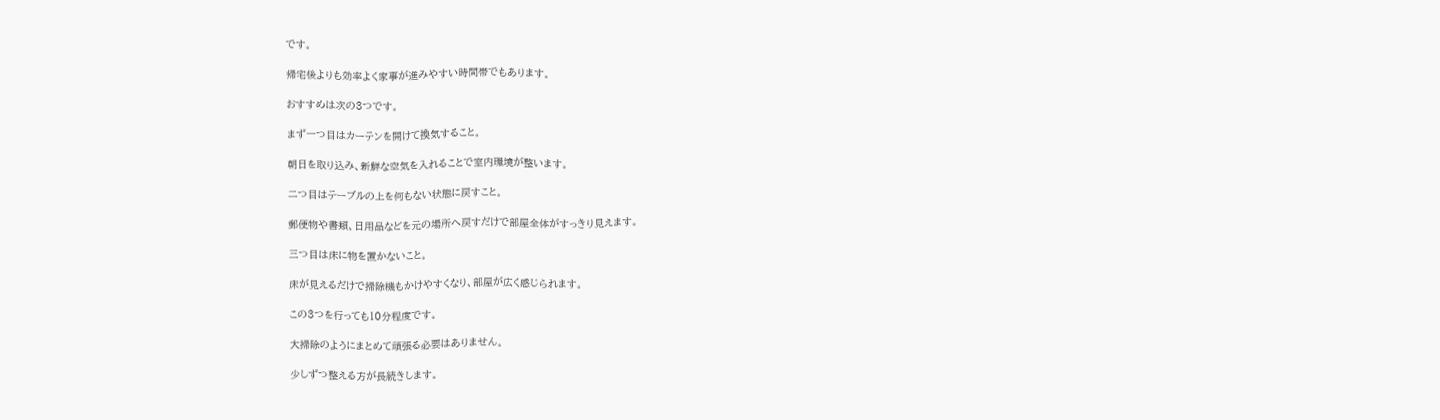です。

帰宅後よりも効率よく家事が進みやすい時間帯でもあります。

おすすめは次の3つです。

まず一つ目はカーテンを開けて換気すること。

朝日を取り込み、新鮮な空気を入れることで室内環境が整います。

二つ目はテーブルの上を何もない状態に戻すこと。

郵便物や書類、日用品などを元の場所へ戻すだけで部屋全体がすっきり見えます。

三つ目は床に物を置かないこと。

床が見えるだけで掃除機もかけやすくなり、部屋が広く感じられます。

この3つを行っても10分程度です。

大掃除のようにまとめて頑張る必要はありません。

少しずつ整える方が長続きします。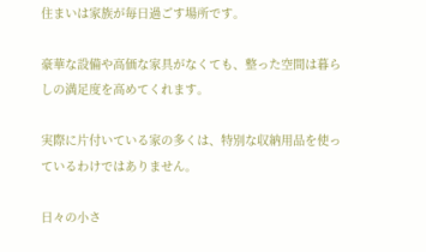住まいは家族が毎日過ごす場所です。

豪華な設備や高価な家具がなくても、整った空間は暮らしの満足度を高めてくれます。

実際に片付いている家の多くは、特別な収納用品を使っているわけではありません。

日々の小さ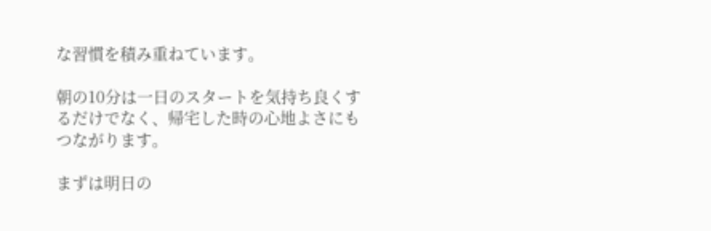な習慣を積み重ねています。

朝の10分は一日のスタートを気持ち良くするだけでなく、帰宅した時の心地よさにもつながります。

まずは明日の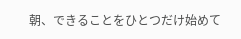朝、できることをひとつだけ始めて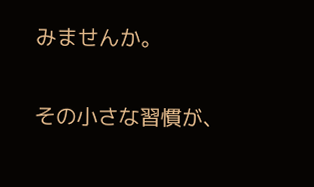みませんか。

その小さな習慣が、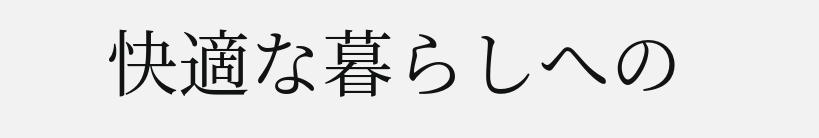快適な暮らしへの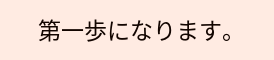第一歩になります。